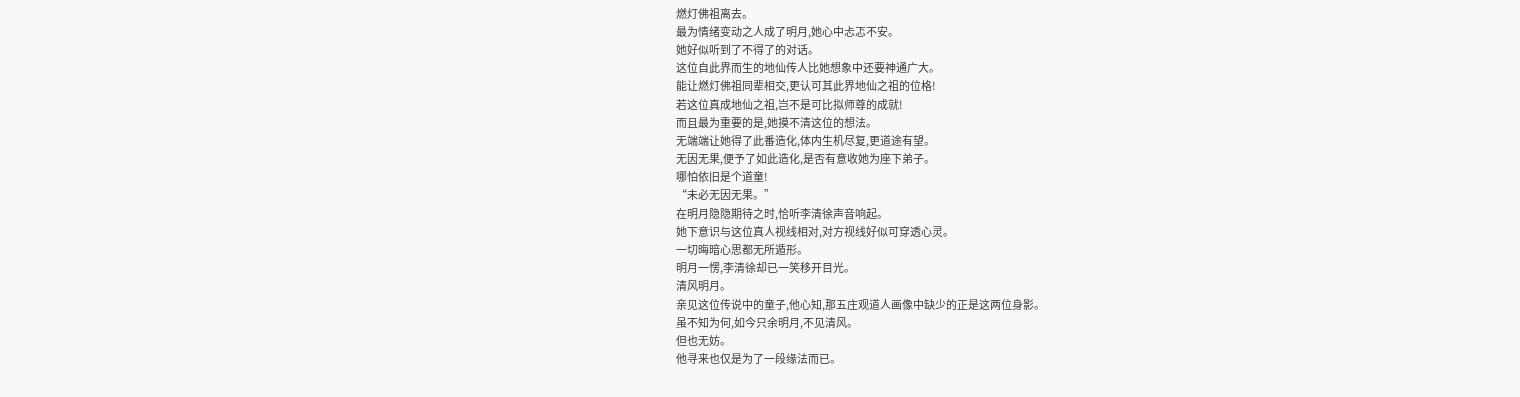燃灯佛祖离去。
最为情绪变动之人成了明月,她心中忐忑不安。
她好似听到了不得了的对话。
这位自此界而生的地仙传人比她想象中还要神通广大。
能让燃灯佛祖同辈相交,更认可其此界地仙之祖的位格!
若这位真成地仙之祖,岂不是可比拟师尊的成就!
而且最为重要的是,她摸不清这位的想法。
无端端让她得了此番造化,体内生机尽复,更道途有望。
无因无果,便予了如此造化,是否有意收她为座下弟子。
哪怕依旧是个道童!
“未必无因无果。”
在明月隐隐期待之时,恰听李清徐声音响起。
她下意识与这位真人视线相对,对方视线好似可穿透心灵。
一切晦暗心思都无所遁形。
明月一愣,李清徐却已一笑移开目光。
清风明月。
亲见这位传说中的童子,他心知,那五庄观道人画像中缺少的正是这两位身影。
虽不知为何,如今只余明月,不见清风。
但也无妨。
他寻来也仅是为了一段缘法而已。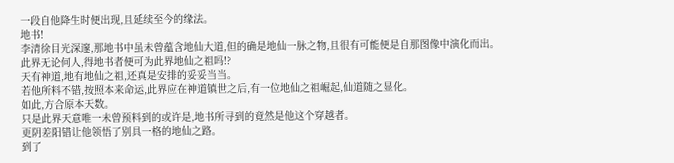一段自他降生时便出现,且延续至今的缘法。
地书!
李清徐目光深邃,那地书中虽未曾蕴含地仙大道,但的确是地仙一脉之物,且很有可能便是自那图像中演化而出。
此界无论何人,得地书者便可为此界地仙之祖吗!?
天有神道,地有地仙之祖,还真是安排的妥妥当当。
若他所料不错,按照本来命运,此界应在神道镇世之后,有一位地仙之祖崛起,仙道随之显化。
如此,方合原本天数。
只是此界天意唯一未曾预料到的或许是,地书所寻到的竟然是他这个穿越者。
更阴差阳错让他领悟了别具一格的地仙之路。
到了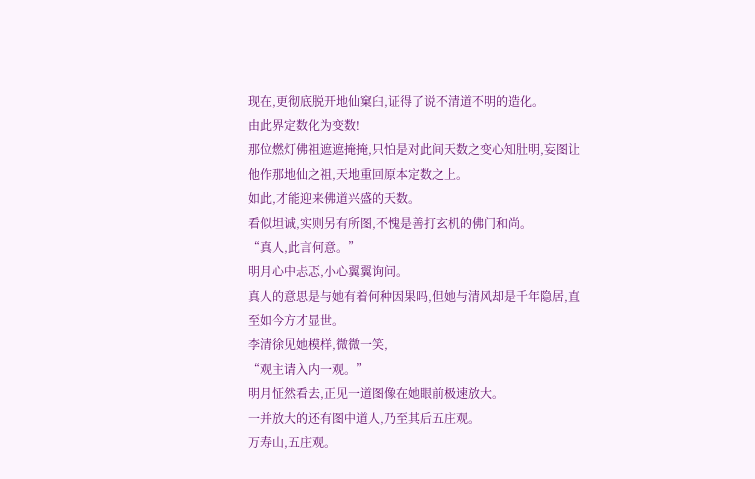现在,更彻底脱开地仙窠臼,证得了说不清道不明的造化。
由此界定数化为变数!
那位燃灯佛祖遮遮掩掩,只怕是对此间天数之变心知肚明,妄图让他作那地仙之祖,天地重回原本定数之上。
如此,才能迎来佛道兴盛的天数。
看似坦诚,实则另有所图,不愧是善打玄机的佛门和尚。
“真人,此言何意。”
明月心中忐忑,小心翼翼询问。
真人的意思是与她有着何种因果吗,但她与清风却是千年隐居,直至如今方才显世。
李清徐见她模样,微微一笑,
“观主请入内一观。”
明月怔然看去,正见一道图像在她眼前极速放大。
一并放大的还有图中道人,乃至其后五庄观。
万寿山,五庄观。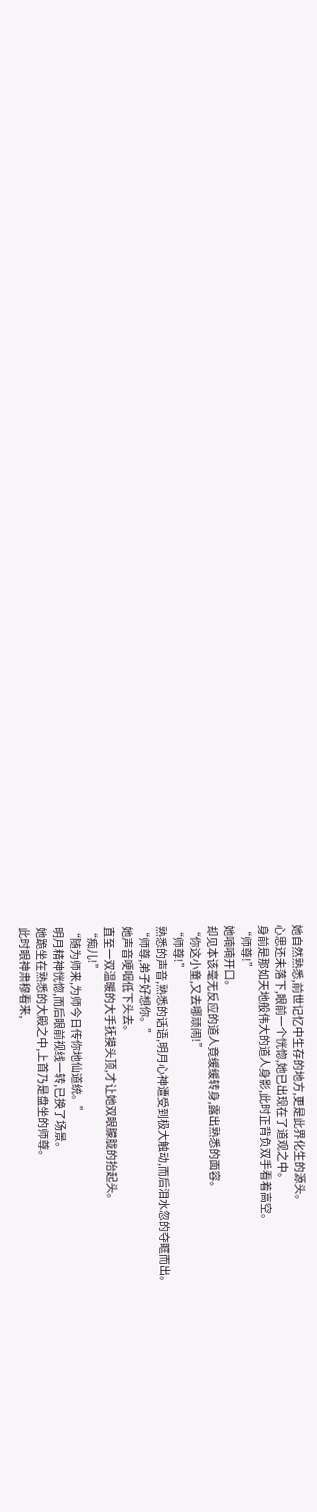她自然熟悉,前世记忆中生存的地方,更是此界化生的源头。
心思还未落下,眼前一个恍惚,她已出现在了道观之中。
身前是那如天地般伟大的道人身影,此时正背负双手看着高空。
“师尊!”
她喃喃开口。
却见本该毫无反应的道人竟缓缓转身,露出熟悉的面容。
“你这小童,又去哪顽闹!”
“师尊!”
熟悉的声音,熟悉的话语,明月心神遭受到极大触动,而后泪水忽的夺眶而出。
“师尊,弟子好想你。”
她声音哽咽低下头去。
直至一双温暖的大手抚摸头顶,才让她双眼朦胧的抬起头。
“痴儿!”
“随为师来,为师今日传你地仙道统。”
明月精神恍惚,而后眼前视线一转,已换了场景。
她跪坐在熟悉的大殿之中,上首乃是盘坐的师尊。
此时眼神肃穆看来,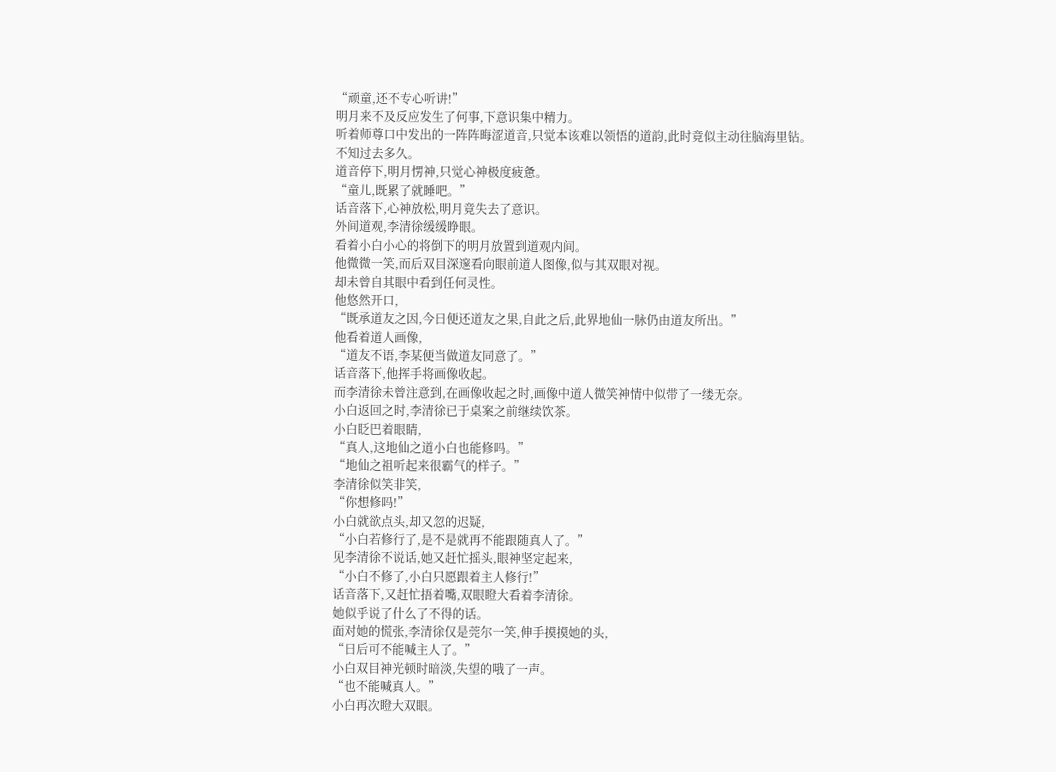“顽童,还不专心听讲!”
明月来不及反应发生了何事,下意识集中精力。
听着师尊口中发出的一阵阵晦涩道音,只觉本该难以领悟的道韵,此时竟似主动往脑海里钻。
不知过去多久。
道音停下,明月愣神,只觉心神极度疲惫。
“童儿,既累了就睡吧。”
话音落下,心神放松,明月竟失去了意识。
外间道观,李清徐缓缓睁眼。
看着小白小心的将倒下的明月放置到道观内间。
他微微一笑,而后双目深邃看向眼前道人图像,似与其双眼对视。
却未曾自其眼中看到任何灵性。
他悠然开口,
“既承道友之因,今日便还道友之果,自此之后,此界地仙一脉仍由道友所出。”
他看着道人画像,
“道友不语,李某便当做道友同意了。”
话音落下,他挥手将画像收起。
而李清徐未曾注意到,在画像收起之时,画像中道人微笑神情中似带了一缕无奈。
小白返回之时,李清徐已于桌案之前继续饮茶。
小白眨巴着眼睛,
“真人,这地仙之道小白也能修吗。”
“地仙之祖听起来很霸气的样子。”
李清徐似笑非笑,
“你想修吗!”
小白就欲点头,却又忽的迟疑,
“小白若修行了,是不是就再不能跟随真人了。”
见李清徐不说话,她又赶忙摇头,眼神坚定起来,
“小白不修了,小白只愿跟着主人修行!”
话音落下,又赶忙捂着嘴,双眼瞪大看着李清徐。
她似乎说了什么了不得的话。
面对她的慌张,李清徐仅是莞尔一笑,伸手摸摸她的头,
“日后可不能喊主人了。”
小白双目神光顿时暗淡,失望的哦了一声。
“也不能喊真人。”
小白再次瞪大双眼。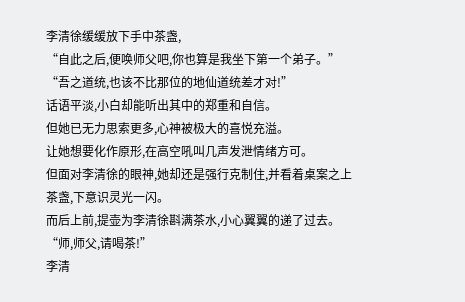李清徐缓缓放下手中茶盏,
“自此之后,便唤师父吧,你也算是我坐下第一个弟子。”
“吾之道统,也该不比那位的地仙道统差才对!”
话语平淡,小白却能听出其中的郑重和自信。
但她已无力思索更多,心神被极大的喜悦充溢。
让她想要化作原形,在高空吼叫几声发泄情绪方可。
但面对李清徐的眼神,她却还是强行克制住,并看着桌案之上茶盏,下意识灵光一闪。
而后上前,提壶为李清徐斟满茶水,小心翼翼的递了过去。
“师,师父,请喝茶!”
李清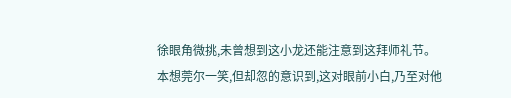徐眼角微挑,未曾想到这小龙还能注意到这拜师礼节。
本想莞尔一笑,但却忽的意识到,这对眼前小白,乃至对他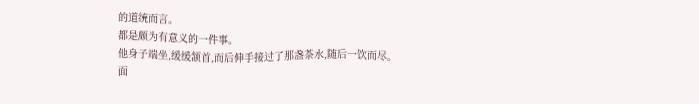的道统而言。
都是颇为有意义的一件事。
他身子端坐,缓缓颔首,而后伸手接过了那盏茶水,随后一饮而尽。
面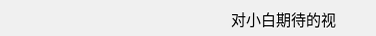对小白期待的视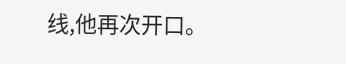线,他再次开口。